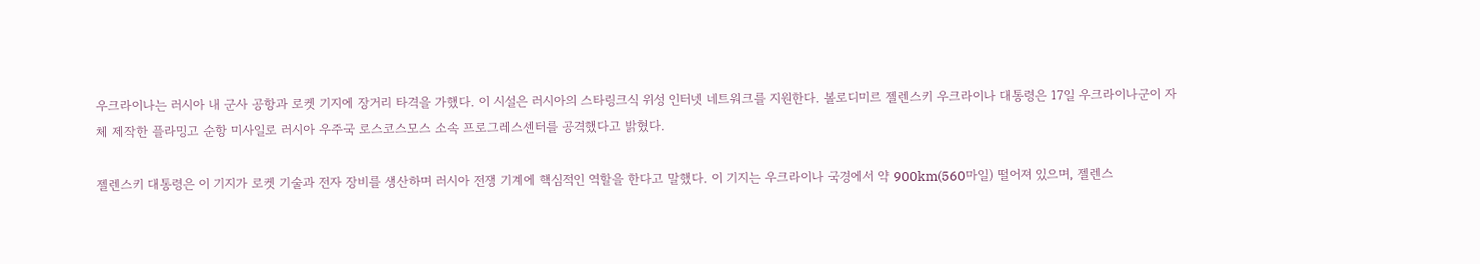우크라이나는 러시아 내 군사 공항과 로켓 기지에 장거리 타격을 가했다. 이 시설은 러시아의 스타링크식 위성 인터넷 네트워크를 지원한다. 볼로디미르 젤렌스키 우크라이나 대통령은 17일 우크라이나군이 자체 제작한 플라밍고 순항 미사일로 러시아 우주국 로스코스모스 소속 프로그레스센터를 공격했다고 밝혔다.

젤렌스키 대통령은 이 기지가 로켓 기술과 전자 장비를 생산하며 러시아 전쟁 기계에 핵심적인 역할을 한다고 말했다. 이 기지는 우크라이나 국경에서 약 900km(560마일) 떨어져 있으며, 젤렌스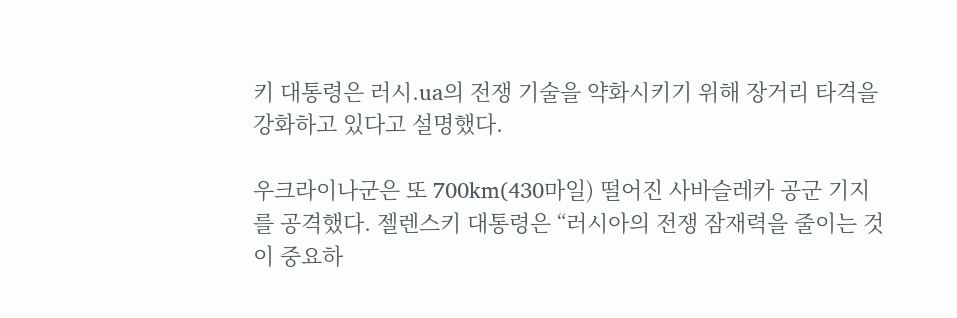키 대통령은 러시.ua의 전쟁 기술을 약화시키기 위해 장거리 타격을 강화하고 있다고 설명했다.

우크라이나군은 또 700km(430마일) 떨어진 사바슬레카 공군 기지를 공격했다. 젤렌스키 대통령은 “러시아의 전쟁 잠재력을 줄이는 것이 중요하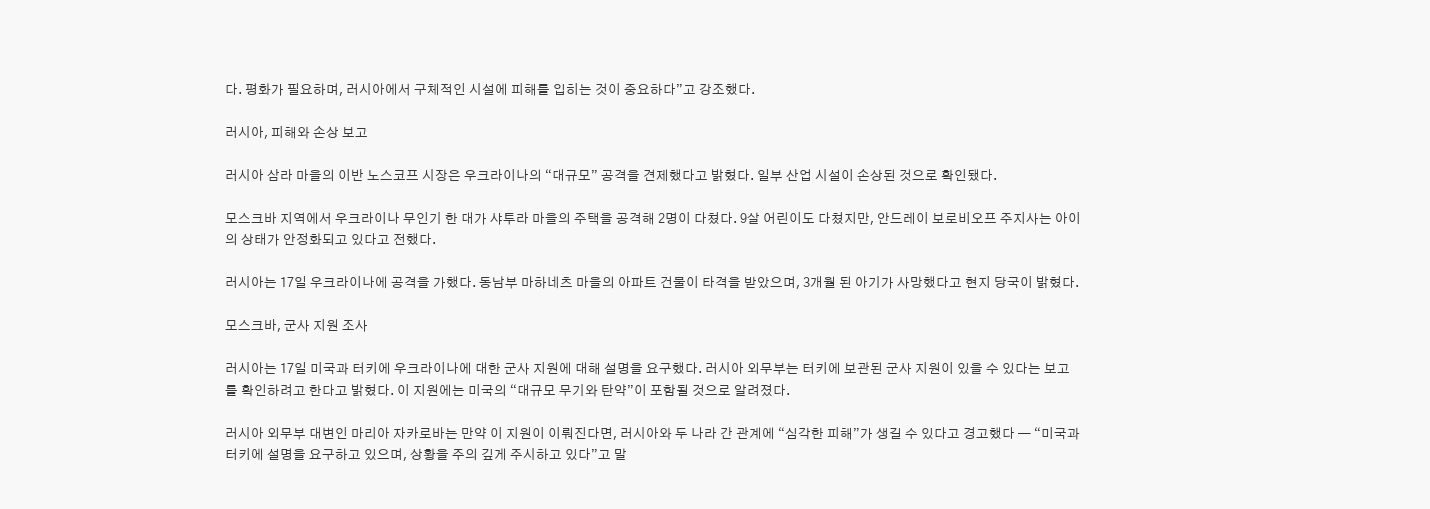다. 평화가 필요하며, 러시아에서 구체적인 시설에 피해를 입히는 것이 중요하다”고 강조했다.

러시아, 피해와 손상 보고

러시아 삼라 마을의 이반 노스코프 시장은 우크라이나의 “대규모” 공격을 견제했다고 밝혔다. 일부 산업 시설이 손상된 것으로 확인됐다.

모스크바 지역에서 우크라이나 무인기 한 대가 샤투라 마을의 주택을 공격해 2명이 다쳤다. 9살 어린이도 다쳤지만, 안드레이 보로비오프 주지사는 아이의 상태가 안정화되고 있다고 전했다.

러시아는 17일 우크라이나에 공격을 가했다. 동남부 마하네츠 마을의 아파트 건물이 타격을 받았으며, 3개월 된 아기가 사망했다고 현지 당국이 밝혔다.

모스크바, 군사 지원 조사

러시아는 17일 미국과 터키에 우크라이나에 대한 군사 지원에 대해 설명을 요구했다. 러시아 외무부는 터키에 보관된 군사 지원이 있을 수 있다는 보고를 확인하려고 한다고 밝혔다. 이 지원에는 미국의 “대규모 무기와 탄약”이 포함될 것으로 알려졌다.

러시아 외무부 대변인 마리아 자카로바는 만약 이 지원이 이뤄진다면, 러시아와 두 나라 간 관계에 “심각한 피해”가 생길 수 있다고 경고했다 — “미국과 터키에 설명을 요구하고 있으며, 상황을 주의 깊게 주시하고 있다”고 말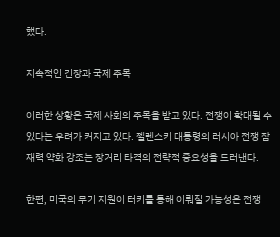했다.

지속적인 긴장과 국제 주목

이러한 상황은 국제 사회의 주목을 받고 있다. 전쟁이 확대될 수 있다는 우려가 커지고 있다. 젤렌스키 대통령의 러시아 전쟁 잠재력 약화 강조는 장거리 타격의 전략적 중요성을 드러낸다.

한편, 미국의 무기 지원이 터키를 통해 이뤄질 가능성은 전쟁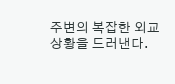주변의 복잡한 외교 상황을 드러낸다.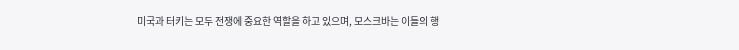미국과 터키는 모두 전쟁에 중요한 역할을 하고 있으며, 모스크바는 이들의 행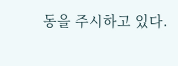동을 주시하고 있다.